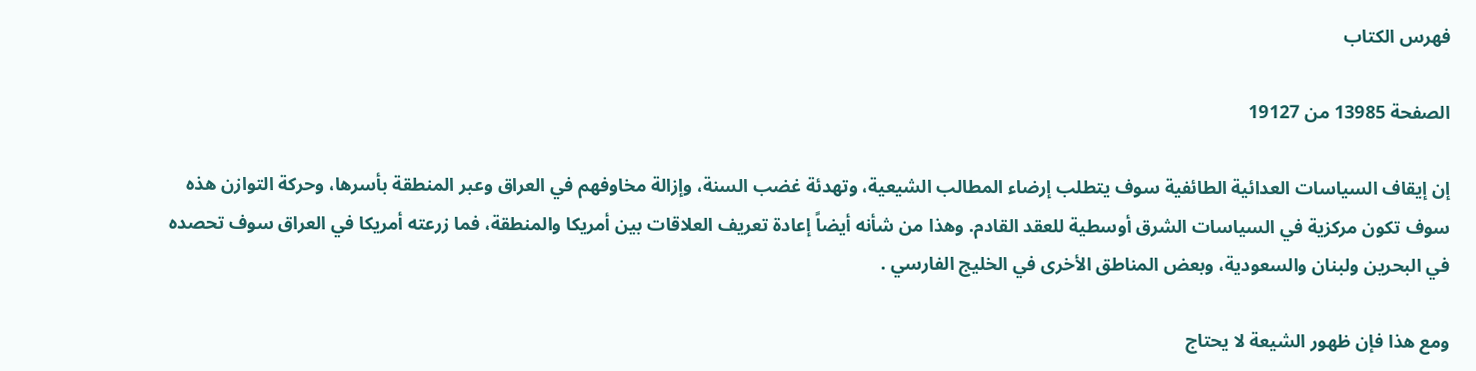فهرس الكتاب

الصفحة 13985 من 19127

إن إيقاف السياسات العدائية الطائفية سوف يتطلب إرضاء المطالب الشيعية، وتهدئة غضب السنة، وإزالة مخاوفهم في العراق وعبر المنطقة بأسرها، وحركة التوازن هذه سوف تكون مركزية في السياسات الشرق أوسطية للعقد القادم. وهذا من شأنه أيضاً إعادة تعريف العلاقات بين أمريكا والمنطقة، فما زرعته أمريكا في العراق سوف تحصده في البحرين ولبنان والسعودية، وبعض المناطق الأخرى في الخليج الفارسي .

ومع هذا فإن ظهور الشيعة لا يحتاج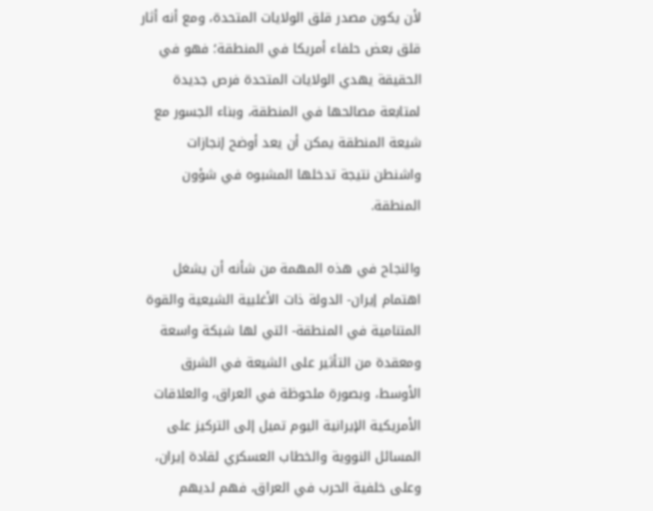لأن يكون مصدر قلق الولايات المتحدة، ومع أنه أثار قلق بعض حلفاء أمريكا في المنطقة؛ فهو في الحقيقة يهدي الولايات المتحدة فرص جديدة لمتابعة مصالحها في المنطقة، وبناء الجسور مع شيعة المنطقة يمكن أن يعد أوضح إنجازات واشنطن نتيجة تدخلها المشبوه في شؤون المنطقة.

والنجاح في هذه المهمة من شأنه أن يشغل اهتمام إيران- الدولة ذات الأغلبية الشيعية والقوة المتنامية في المنطقة- التي لها شبكة واسعة ومعقدة من التأثير على الشيعة في الشرق الأوسط، وبصورة ملحوظة في العراق، والعلاقات الأمريكية الإيرانية اليوم تميل إلى التركيز على المسائل النووية والخطاب العسكري لقادة إيران، وعلى خلفية الحرب في العراق، فهم لديهم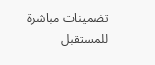تضمينات مباشرة للمستقبل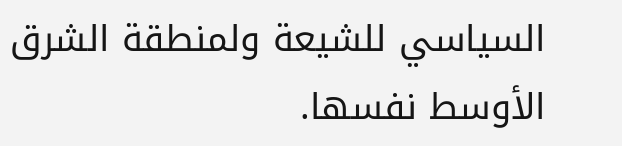السياسي للشيعة ولمنطقة الشرق الأوسط نفسها.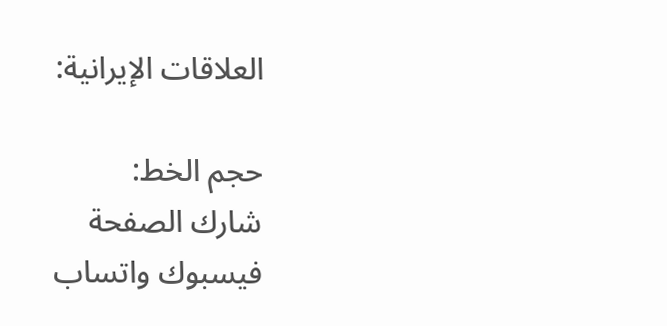العلاقات الإيرانية:

حجم الخط:
شارك الصفحة
فيسبوك واتساب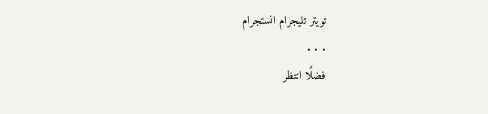تويتر تليجرام انستجرام
. . .
فضلًا انتظر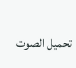تحميل الصوت